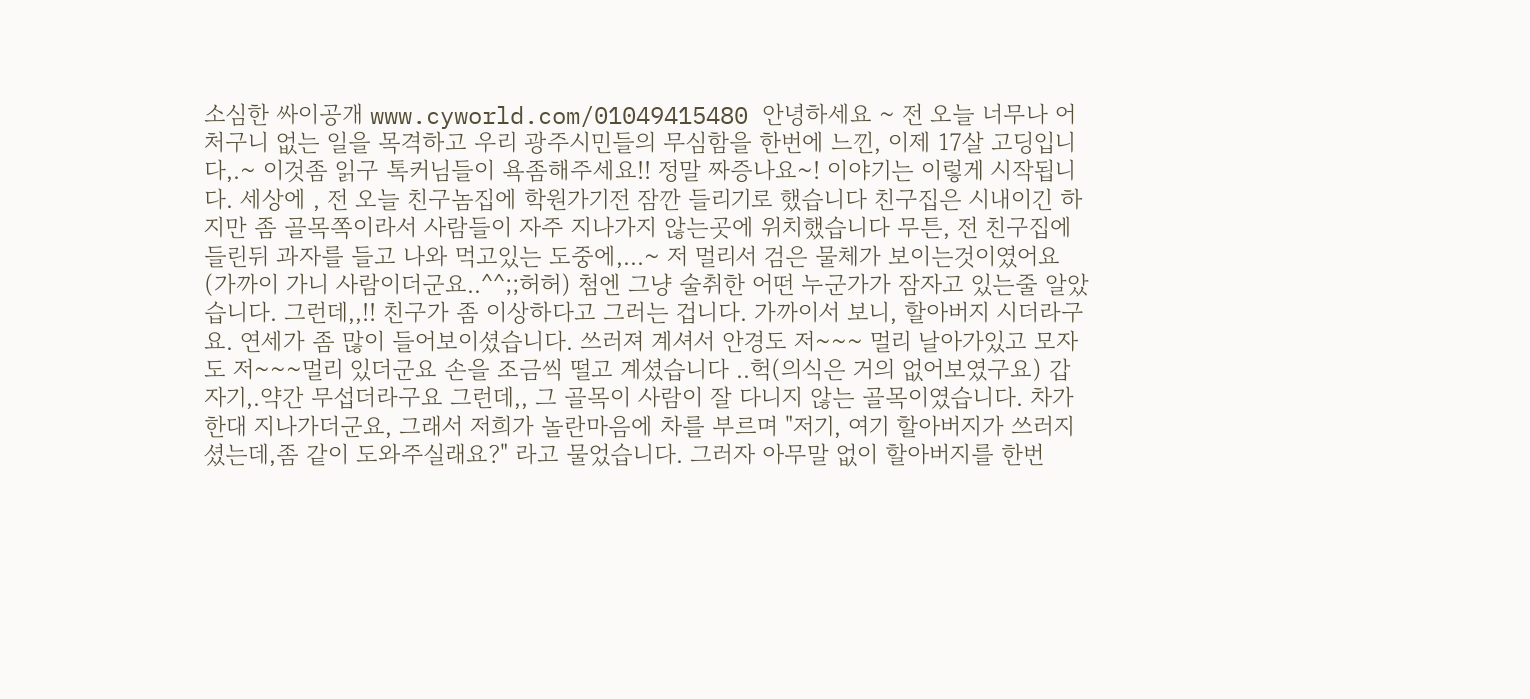소심한 싸이공개 www.cyworld.com/01049415480 안녕하세요 ~ 전 오늘 너무나 어처구니 없는 일을 목격하고 우리 광주시민들의 무심함을 한번에 느낀, 이제 17살 고딩입니다,.~ 이것좀 읽구 톡커님들이 욕좀해주세요!! 정말 짜증나요~! 이야기는 이렇게 시작됩니다. 세상에 , 전 오늘 친구놈집에 학원가기전 잠깐 들리기로 했습니다 친구집은 시내이긴 하지만 좀 골목쪽이라서 사람들이 자주 지나가지 않는곳에 위치했습니다 무튼, 전 친구집에 들린뒤 과자를 들고 나와 먹고있는 도중에,...~ 저 멀리서 검은 물체가 보이는것이였어요 (가까이 가니 사람이더군요..^^;;허허) 첨엔 그냥 술취한 어떤 누군가가 잠자고 있는줄 알았습니다. 그런데,,!! 친구가 좀 이상하다고 그러는 겁니다. 가까이서 보니, 할아버지 시더라구요. 연세가 좀 많이 들어보이셨습니다. 쓰러져 계셔서 안경도 저~~~ 멀리 날아가있고 모자도 저~~~멀리 있더군요 손을 조금씩 떨고 계셨습니다 ..헉(의식은 거의 없어보였구요) 갑자기,.약간 무섭더라구요 그런데,, 그 골목이 사람이 잘 다니지 않는 골목이였습니다. 차가 한대 지나가더군요, 그래서 저희가 놀란마음에 차를 부르며 "저기, 여기 할아버지가 쓰러지셨는데,좀 같이 도와주실래요?" 라고 물었습니다. 그러자 아무말 없이 할아버지를 한번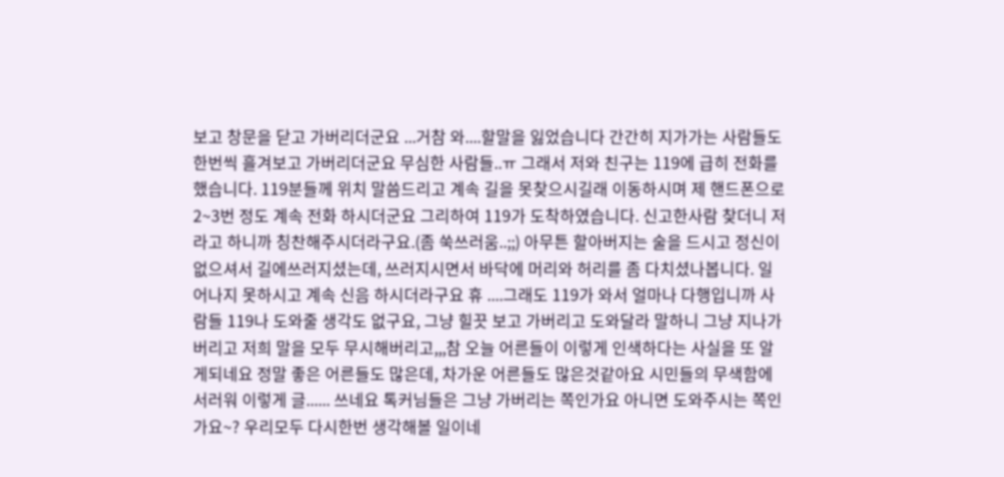보고 창문을 닫고 가버리더군요 ...거참 와....할말을 잃었습니다 간간히 지가가는 사람들도 한번씩 흘겨보고 가버리더군요 무심한 사람들..ㅠ 그래서 저와 친구는 119에 급히 전화를 했습니다. 119분들께 위치 말씀드리고 계속 길을 못찾으시길래 이동하시며 제 핸드폰으로 2~3번 정도 계속 전화 하시더군요 그리하여 119가 도착하였습니다. 신고한사람 찾더니 저라고 하니까 칭찬해주시더라구요.(좀 쑥쓰러움..;;) 아무튼 할아버지는 술을 드시고 정신이 없으셔서 길에쓰러지셨는데, 쓰러지시면서 바닥에 머리와 허리를 좀 다치셨나봅니다. 일어나지 못하시고 계속 신음 하시더라구요 휴 ....그래도 119가 와서 얼마나 다행입니까 사람들 119나 도와줄 생각도 없구요, 그냥 힐끗 보고 가버리고 도와달라 말하니 그냥 지나가버리고 저희 말을 모두 무시해버리고,,,참 오늘 어른들이 이렇게 인색하다는 사실을 또 알게되네요 정말 좋은 어른들도 많은데, 차가운 어른들도 많은것같아요 시민들의 무색함에 서러워 이렇게 글...... 쓰네요 톡커님들은 그냥 가버리는 쪽인가요 아니면 도와주시는 쪽인가요~? 우리모두 다시한번 생각해볼 일이네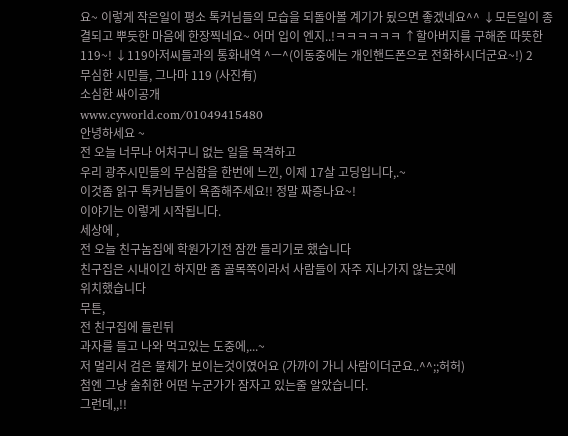요~ 이렇게 작은일이 평소 톡커님들의 모습을 되돌아볼 계기가 됬으면 좋겠네요^^ ↓모든일이 종결되고 뿌듯한 마음에 한장찍네요~ 어머 입이 엔지..!ㅋㅋㅋㅋㅋㅋ ↑할아버지를 구해준 따뜻한 119~! ↓119아저씨들과의 통화내역 ^ㅡ^(이동중에는 개인핸드폰으로 전화하시더군요~!) 2
무심한 시민들, 그나마 119 (사진有)
소심한 싸이공개
www.cyworld.com/01049415480
안녕하세요 ~
전 오늘 너무나 어처구니 없는 일을 목격하고
우리 광주시민들의 무심함을 한번에 느낀, 이제 17살 고딩입니다,.~
이것좀 읽구 톡커님들이 욕좀해주세요!! 정말 짜증나요~!
이야기는 이렇게 시작됩니다.
세상에 ,
전 오늘 친구놈집에 학원가기전 잠깐 들리기로 했습니다
친구집은 시내이긴 하지만 좀 골목쪽이라서 사람들이 자주 지나가지 않는곳에
위치했습니다
무튼,
전 친구집에 들린뒤
과자를 들고 나와 먹고있는 도중에,...~
저 멀리서 검은 물체가 보이는것이였어요 (가까이 가니 사람이더군요..^^;;허허)
첨엔 그냥 술취한 어떤 누군가가 잠자고 있는줄 알았습니다.
그런데,,!!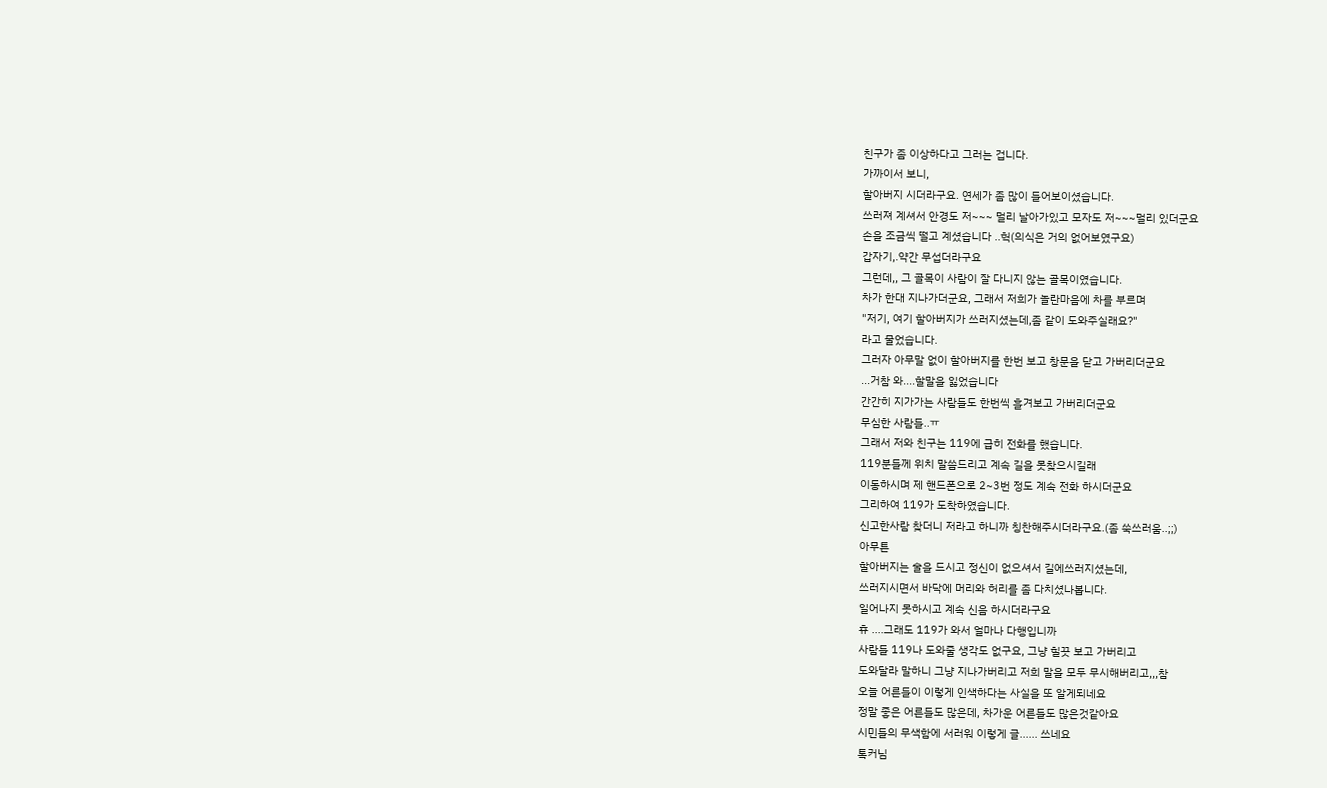친구가 좀 이상하다고 그러는 겁니다.
가까이서 보니,
할아버지 시더라구요. 연세가 좀 많이 들어보이셨습니다.
쓰러져 계셔서 안경도 저~~~ 멀리 날아가있고 모자도 저~~~멀리 있더군요
손을 조금씩 떨고 계셨습니다 ..헉(의식은 거의 없어보였구요)
갑자기,.약간 무섭더라구요
그런데,, 그 골목이 사람이 잘 다니지 않는 골목이였습니다.
차가 한대 지나가더군요, 그래서 저희가 놀란마음에 차를 부르며
"저기, 여기 할아버지가 쓰러지셨는데,좀 같이 도와주실래요?"
라고 물었습니다.
그러자 아무말 없이 할아버지를 한번 보고 창문을 닫고 가버리더군요
...거참 와....할말을 잃었습니다
간간히 지가가는 사람들도 한번씩 흘겨보고 가버리더군요
무심한 사람들..ㅠ
그래서 저와 친구는 119에 급히 전화를 했습니다.
119분들께 위치 말씀드리고 계속 길을 못찾으시길래
이동하시며 제 핸드폰으로 2~3번 정도 계속 전화 하시더군요
그리하여 119가 도착하였습니다.
신고한사람 찾더니 저라고 하니까 칭찬해주시더라구요.(좀 쑥쓰러움..;;)
아무튼
할아버지는 술을 드시고 정신이 없으셔서 길에쓰러지셨는데,
쓰러지시면서 바닥에 머리와 허리를 좀 다치셨나봅니다.
일어나지 못하시고 계속 신음 하시더라구요
휴 ....그래도 119가 와서 얼마나 다행입니까
사람들 119나 도와줄 생각도 없구요, 그냥 힐끗 보고 가버리고
도와달라 말하니 그냥 지나가버리고 저희 말을 모두 무시해버리고,,,참
오늘 어른들이 이렇게 인색하다는 사실을 또 알게되네요
정말 좋은 어른들도 많은데, 차가운 어른들도 많은것같아요
시민들의 무색함에 서러워 이렇게 글...... 쓰네요
톡커님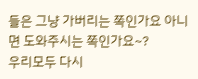들은 그냥 가버리는 쪽인가요 아니면 도와주시는 쪽인가요~?
우리모두 다시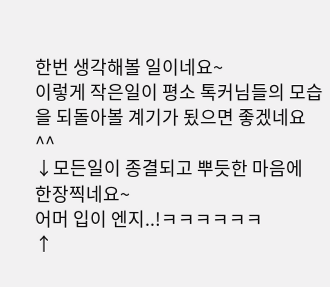한번 생각해볼 일이네요~
이렇게 작은일이 평소 톡커님들의 모습을 되돌아볼 계기가 됬으면 좋겠네요^^
↓모든일이 종결되고 뿌듯한 마음에 한장찍네요~
어머 입이 엔지..!ㅋㅋㅋㅋㅋㅋ
↑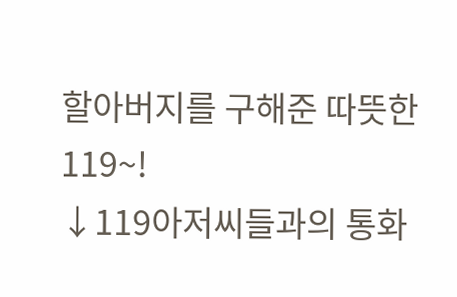할아버지를 구해준 따뜻한 119~!
↓119아저씨들과의 통화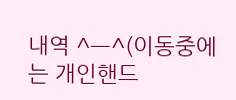내역 ^ㅡ^(이동중에는 개인핸드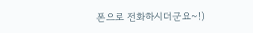폰으로 전화하시더군요~!)